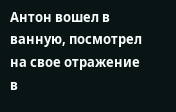Антон вошел в ванную, посмотрел на свое отражение в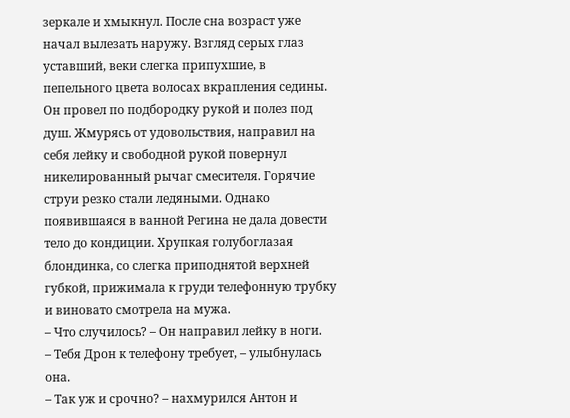зеркале и хмыкнул. После сна возраст уже начал вылезать наружу. Взгляд серых глаз уставший, веки слегка припухшие, в пепельного цвета волосах вкрапления седины. Он провел по подбородку рукой и полез под душ. Жмурясь от удовольствия, направил на себя лейку и свободной рукой повернул никелированный рычаг смесителя. Горячие струи резко стали ледяными. Однако появившаяся в ванной Регина не дала довести тело до кондиции. Хрупкая голубоглазая блондинка, со слегка приподнятой верхней губкой, прижимала к груди телефонную трубку и виновато смотрела на мужа.
– Что случилось? – Он направил лейку в ноги.
– Тебя Дрон к телефону требует, – улыбнулась она.
– Так уж и срочно? – нахмурился Антон и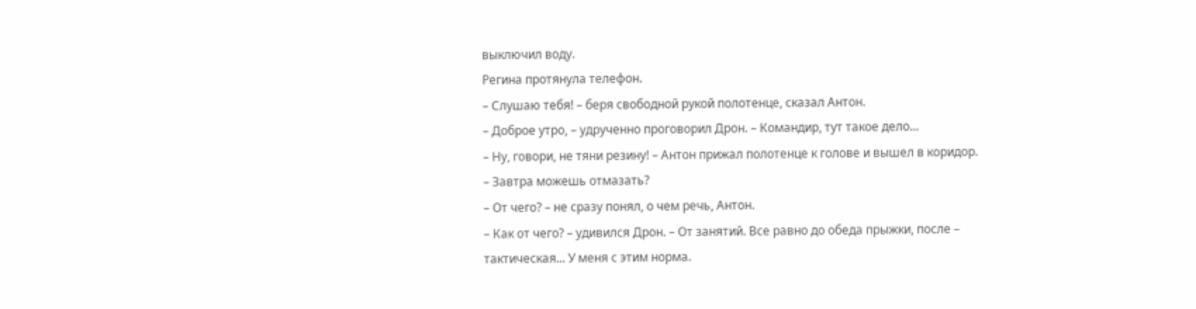выключил воду.
Регина протянула телефон.
– Слушаю тебя! – беря свободной рукой полотенце, сказал Антон.
– Доброе утро, – удрученно проговорил Дрон. – Командир, тут такое дело...
– Ну, говори, не тяни резину! – Антон прижал полотенце к голове и вышел в коридор.
– Завтра можешь отмазать?
– От чего? – не сразу понял, о чем речь, Антон.
– Как от чего? – удивился Дрон. – От занятий. Все равно до обеда прыжки, после – тактическая... У меня с этим норма.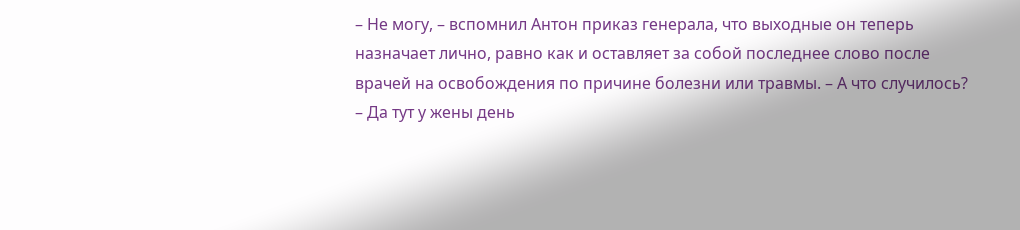– Не могу, – вспомнил Антон приказ генерала, что выходные он теперь назначает лично, равно как и оставляет за собой последнее слово после врачей на освобождения по причине болезни или травмы. – А что случилось?
– Да тут у жены день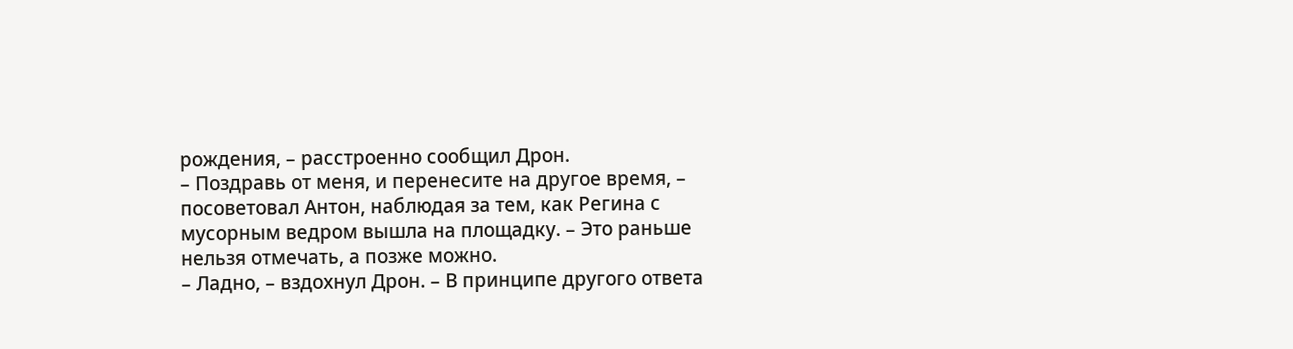рождения, – расстроенно сообщил Дрон.
– Поздравь от меня, и перенесите на другое время, – посоветовал Антон, наблюдая за тем, как Регина с мусорным ведром вышла на площадку. – Это раньше нельзя отмечать, а позже можно.
– Ладно, – вздохнул Дрон. – В принципе другого ответа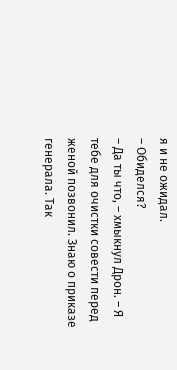я и не ожидал.
– Обиделся?
– Да ты что, – хмыкнул Дрон. – Я тебе для очистки совести перед женой позвонил. Знаю о приказе генерала. Так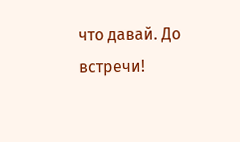что давай. До встречи!